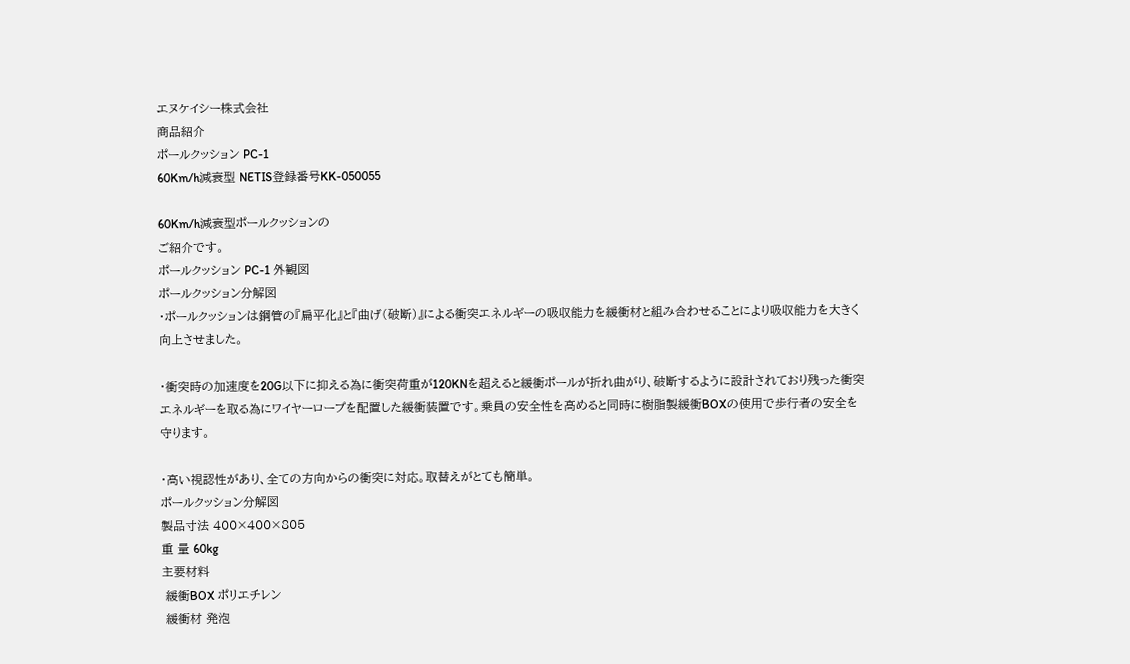エヌケイシー株式会社
商品紹介
ポールクッション PC-1
60Km/h減衰型 NETIS登録番号KK-050055

60Km/h減衰型ポールクッションの
ご紹介です。
ポールクッション PC-1 外観図
ポールクッション分解図
・ポールクッションは鋼管の『扁平化』と『曲げ(破断)』による衝突エネルギーの吸収能力を緩衝材と組み合わせることにより吸収能力を大きく向上させました。

・衝突時の加速度を20G以下に抑える為に衝突荷重が120KNを超えると緩衝ポールが折れ曲がり、破断するように設計されており残った衝突エネルギーを取る為にワイヤーロープを配置した緩衝装置です。乗員の安全性を高めると同時に樹脂製緩衝BOXの使用で歩行者の安全を守ります。

・高い視認性があり、全ての方向からの衝突に対応。取替えがとても簡単。
ポールクッション分解図
製品寸法 400×400×805
重 量 60kg
主要材料
 緩衝BOX ポリエチレン
 緩衝材 発泡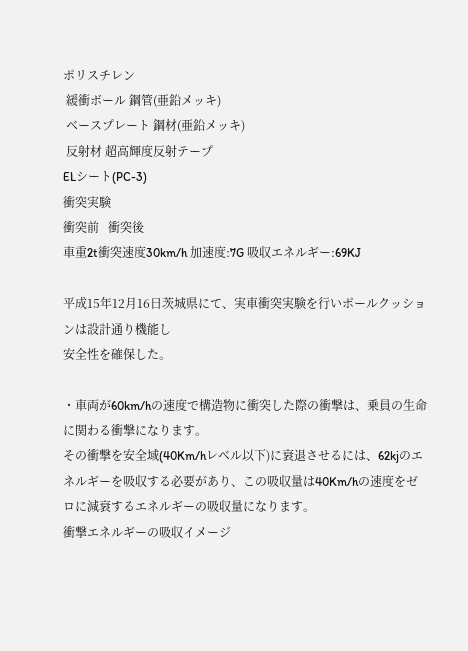ポリスチレン
 緩衝ボール 鋼管(亜鉛メッキ)
 ベースプレート 鋼材(亜鉛メッキ)
 反射材 超高輝度反射テープ
ELシート(PC-3)
衝突実験
衝突前   衝突後
車重2t衝突速度30km/h 加速度:7G 吸収エネルギー:69KJ

平成15年12月16日茨城県にて、実車衝突実験を行いポールクッションは設計通り機能し
安全性を確保した。

・車両が60km/hの速度で構造物に衝突した際の衝撃は、乗員の生命に関わる衝撃になります。
その衝撃を安全域(40Km/hレベル以下)に衰退させるには、62kjのエネルギーを吸収する必要があり、この吸収量は40Km/hの速度をゼロに減衰するエネルギーの吸収量になります。
衝撃エネルギーの吸収イメージ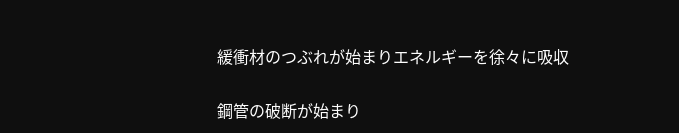緩衝材のつぶれが始まりエネルギーを徐々に吸収

鋼管の破断が始まり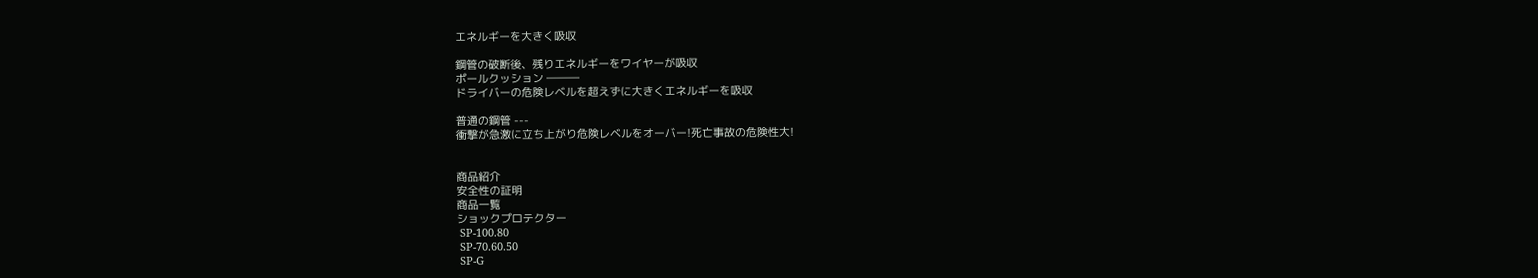エネルギーを大きく吸収

鋼管の破断後、残りエネルギーをワイヤーが吸収
ポールクッション ―――
ドライバーの危険レベルを超えずに大きくエネルギーを吸収

普通の鋼管 ---
衝撃が急激に立ち上がり危険レベルをオーバー!死亡事故の危険性大!


商品紹介
安全性の証明
商品一覧
ショックプロテクター
 SP-100.80
 SP-70.60.50
 SP-G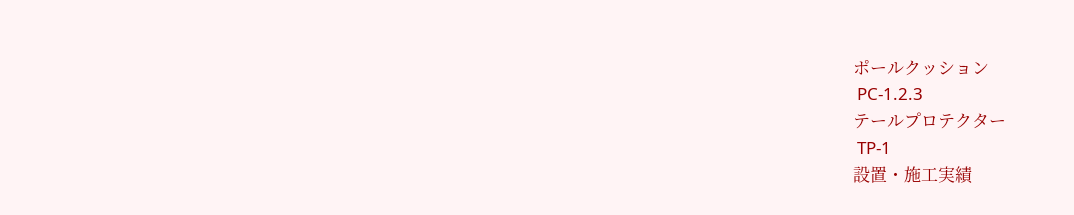ポールクッション
 PC-1.2.3
テールプロテクター
 TP-1
設置・施工実績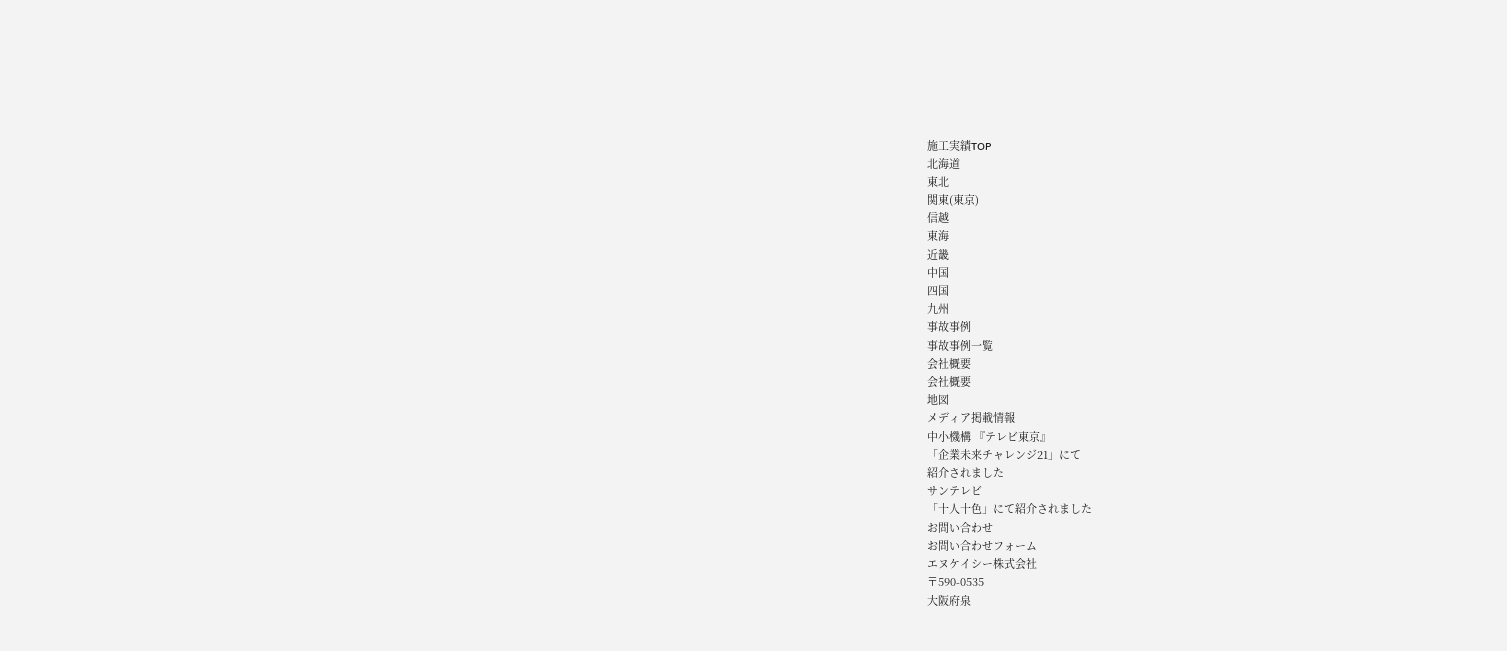施工実績TOP
北海道
東北
関東(東京)
信越
東海
近畿
中国
四国
九州
事故事例
事故事例一覧
会社概要
会社概要
地図
メディア掲載情報
中小機構 『テレビ東京』
「企業未来チャレンジ21」にて
紹介されました
サンテレビ
「十人十色」にて紹介されました
お問い合わせ
お問い合わせフォーム
エヌケイシー株式会社
〒590-0535
大阪府泉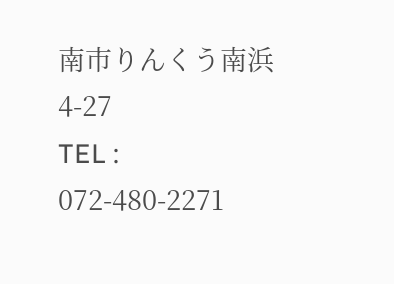南市りんくう南浜4-27
TEL : 072-480-2271